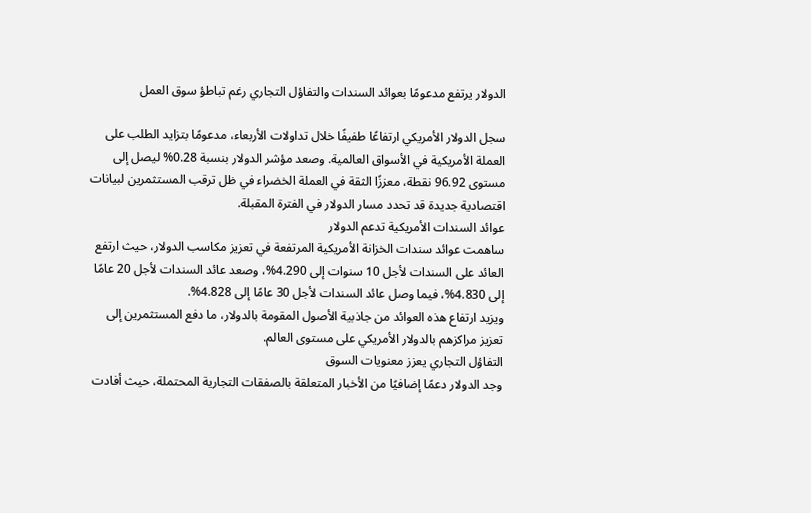الدولار يرتفع مدعومًا بعوائد السندات والتفاؤل التجاري رغم تباطؤ سوق العمل

سجل الدولار الأمريكي ارتفاعًا طفيفًا خلال تداولات الأربعاء، مدعومًا بتزايد الطلب على العملة الأمريكية في الأسواق العالمية. وصعد مؤشر الدولار بنسبة 0.28% ليصل إلى مستوى 96.92 نقطة، معززًا الثقة في العملة الخضراء في ظل ترقب المستثمرين لبيانات اقتصادية جديدة قد تحدد مسار الدولار في الفترة المقبلة.
عوائد السندات الأمريكية تدعم الدولار
ساهمت عوائد سندات الخزانة الأمريكية المرتفعة في تعزيز مكاسب الدولار، حيث ارتفع العائد على السندات لأجل 10 سنوات إلى 4.290%، وصعد عائد السندات لأجل 20 عامًا إلى 4.830%، فيما وصل عائد السندات لأجل 30 عامًا إلى 4.828%.
ويزيد ارتفاع هذه العوائد من جاذبية الأصول المقومة بالدولار، ما دفع المستثمرين إلى تعزيز مراكزهم بالدولار الأمريكي على مستوى العالم.
التفاؤل التجاري يعزز معنويات السوق
وجد الدولار دعمًا إضافيًا من الأخبار المتعلقة بالصفقات التجارية المحتملة، حيث أفادت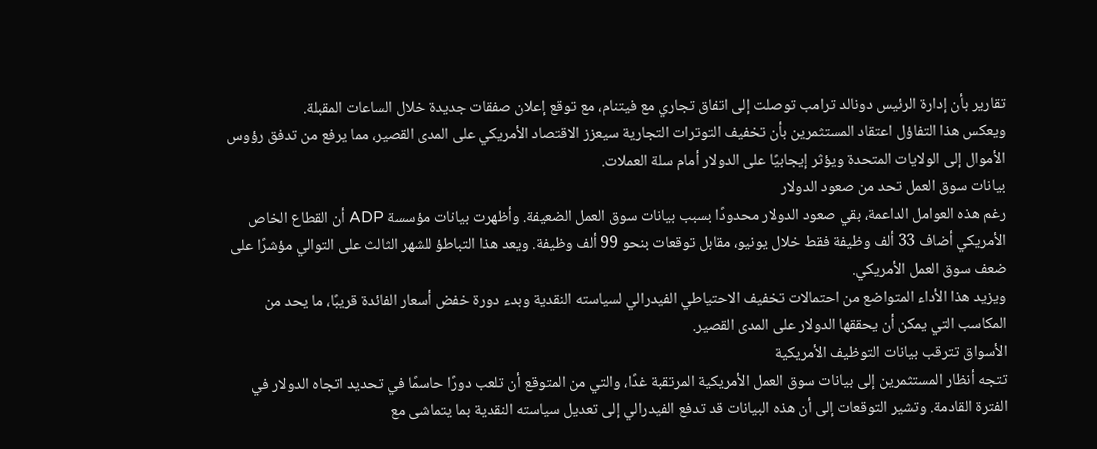تقارير بأن إدارة الرئيس دونالد ترامب توصلت إلى اتفاق تجاري مع فيتنام، مع توقع إعلان صفقات جديدة خلال الساعات المقبلة.
ويعكس هذا التفاؤل اعتقاد المستثمرين بأن تخفيف التوترات التجارية سيعزز الاقتصاد الأمريكي على المدى القصير، مما يرفع من تدفق رؤوس الأموال إلى الولايات المتحدة ويؤثر إيجابيًا على الدولار أمام سلة العملات.
بيانات سوق العمل تحد من صعود الدولار
رغم هذه العوامل الداعمة، بقي صعود الدولار محدودًا بسبب بيانات سوق العمل الضعيفة. وأظهرت بيانات مؤسسة ADP أن القطاع الخاص الأمريكي أضاف 33 ألف وظيفة فقط خلال يونيو، مقابل توقعات بنحو 99 ألف وظيفة. ويعد هذا التباطؤ للشهر الثالث على التوالي مؤشرًا على ضعف سوق العمل الأمريكي.
ويزيد هذا الأداء المتواضع من احتمالات تخفيف الاحتياطي الفيدرالي لسياسته النقدية وبدء دورة خفض أسعار الفائدة قريبًا، ما يحد من المكاسب التي يمكن أن يحققها الدولار على المدى القصير.
الأسواق تترقب بيانات التوظيف الأمريكية
تتجه أنظار المستثمرين إلى بيانات سوق العمل الأمريكية المرتقبة غدًا، والتي من المتوقع أن تلعب دورًا حاسمًا في تحديد اتجاه الدولار في الفترة القادمة. وتشير التوقعات إلى أن هذه البيانات قد تدفع الفيدرالي إلى تعديل سياسته النقدية بما يتماشى مع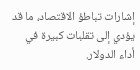إشارات تباطؤ الاقتصاد، ما قد يؤدي إلى تقلبات كبيرة في أداء الدولار.